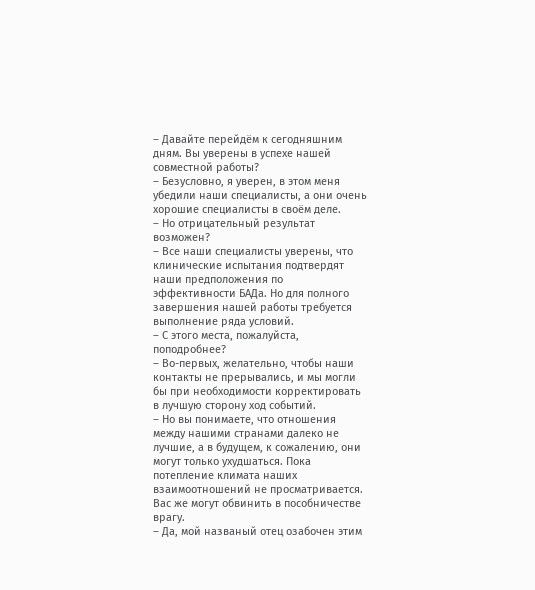– Давайте перейдём к сегодняшним дням. Вы уверены в успехе нашей совместной работы?
– Безусловно, я уверен, в этом меня убедили наши специалисты, а они очень хорошие специалисты в своём деле.
– Но отрицательный результат возможен?
– Все наши специалисты уверены, что клинические испытания подтвердят наши предположения по эффективности БАДа. Но для полного завершения нашей работы требуется выполнение ряда условий.
– С этого места, пожалуйста, поподробнее?
– Во-первых, желательно, чтобы наши контакты не прерывались, и мы могли бы при необходимости корректировать в лучшую сторону ход событий.
– Но вы понимаете, что отношения между нашими странами далеко не лучшие, а в будущем, к сожалению, они могут только ухудшаться. Пока потепление климата наших взаимоотношений не просматривается. Вас же могут обвинить в пособничестве врагу.
– Да, мой названый отец озабочен этим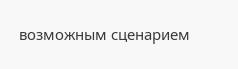возможным сценарием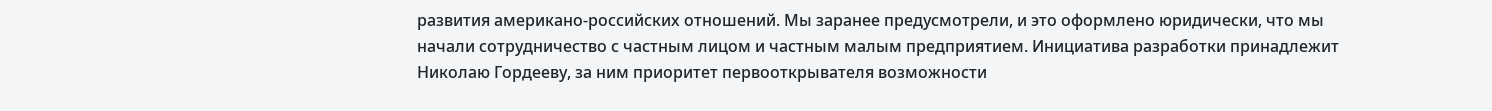развития американо-российских отношений. Мы заранее предусмотрели, и это оформлено юридически, что мы начали сотрудничество с частным лицом и частным малым предприятием. Инициатива разработки принадлежит Николаю Гордееву, за ним приоритет первооткрывателя возможности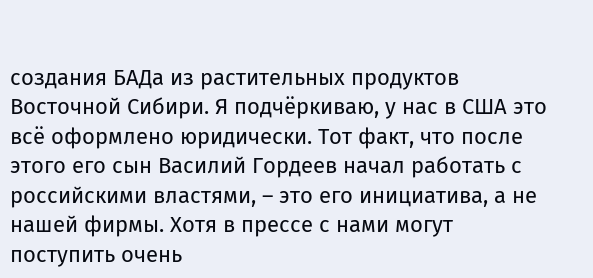создания БАДа из растительных продуктов Восточной Сибири. Я подчёркиваю, у нас в США это всё оформлено юридически. Тот факт, что после этого его сын Василий Гордеев начал работать с российскими властями, – это его инициатива, а не нашей фирмы. Хотя в прессе с нами могут поступить очень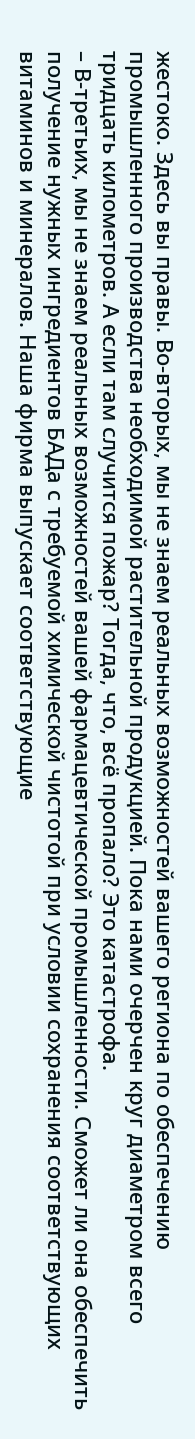жестоко. Здесь вы правы. Во-вторых, мы не знаем реальных возможностей вашего региона по обеспечению промышленного производства необходимой растительной продукцией. Пока нами очерчен круг диаметром всего тридцать километров. А если там случится пожар? Тогда, что, всё пропало? Это катастрофа.
– В-третьих, мы не знаем реальных возможностей вашей фармацевтической промышленности. Сможет ли она обеспечить получение нужных ингредиентов БАДа с требуемой химической чистотой при условии сохранения соответствующих витаминов и минералов. Наша фирма выпускает соответствующие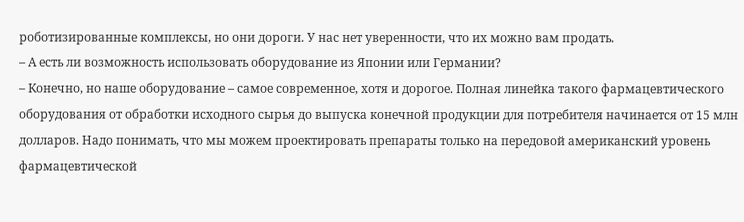роботизированные комплексы, но они дороги. У нас нет уверенности, что их можно вам продать.
– А есть ли возможность использовать оборудование из Японии или Германии?
– Конечно, но наше оборудование – самое современное, хотя и дорогое. Полная линейка такого фармацевтического оборудования от обработки исходного сырья до выпуска конечной продукции для потребителя начинается от 15 млн долларов. Надо понимать, что мы можем проектировать препараты только на передовой американский уровень фармацевтической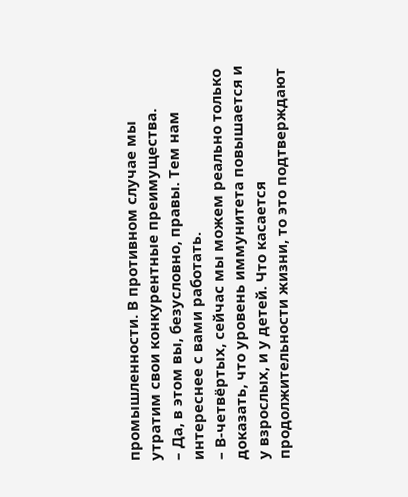промышленности. В противном случае мы утратим свои конкурентные преимущества.
– Да, в этом вы, безусловно, правы. Тем нам интереснее с вами работать.
– В-четвёртых, сейчас мы можем реально только доказать, что уровень иммунитета повышается и у взрослых, и у детей. Что касается продолжительности жизни, то это подтверждают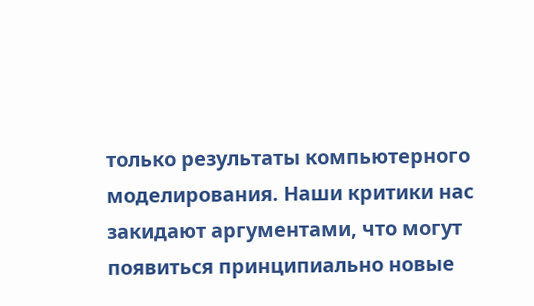только результаты компьютерного моделирования. Наши критики нас закидают аргументами, что могут появиться принципиально новые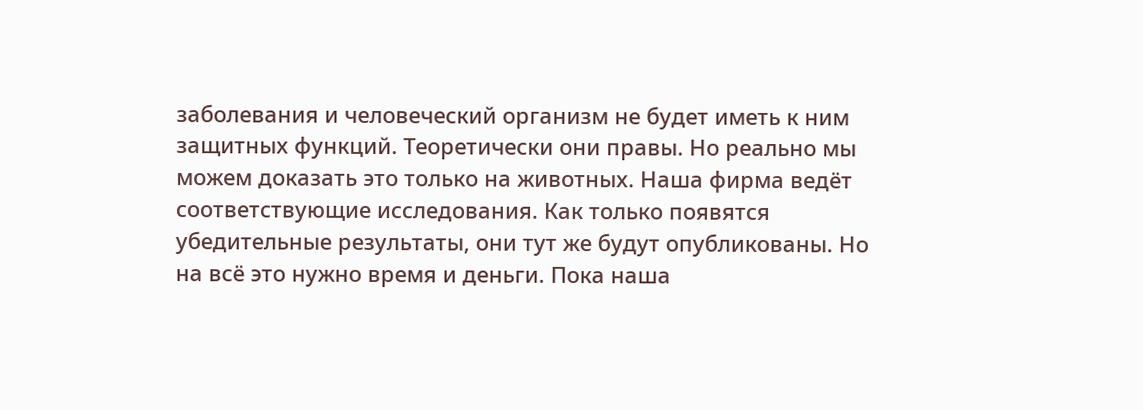заболевания и человеческий организм не будет иметь к ним защитных функций. Теоретически они правы. Но реально мы можем доказать это только на животных. Наша фирма ведёт соответствующие исследования. Как только появятся убедительные результаты, они тут же будут опубликованы. Но на всё это нужно время и деньги. Пока наша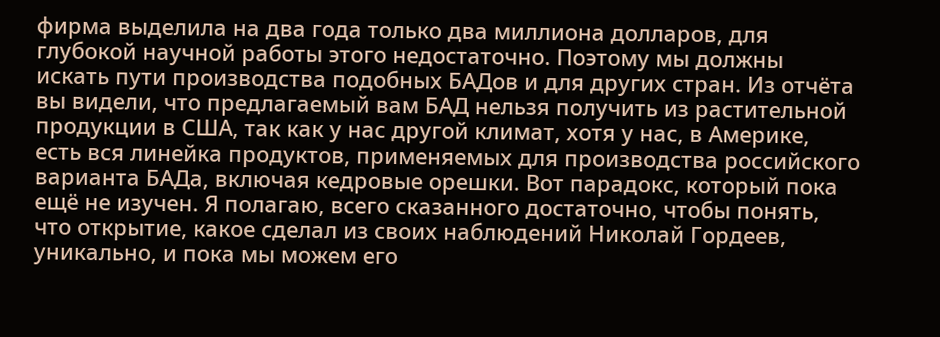фирма выделила на два года только два миллиона долларов, для глубокой научной работы этого недостаточно. Поэтому мы должны искать пути производства подобных БАДов и для других стран. Из отчёта вы видели, что предлагаемый вам БАД нельзя получить из растительной продукции в США, так как у нас другой климат, хотя у нас, в Америке, есть вся линейка продуктов, применяемых для производства российского варианта БАДа, включая кедровые орешки. Вот парадокс, который пока ещё не изучен. Я полагаю, всего сказанного достаточно, чтобы понять, что открытие, какое сделал из своих наблюдений Николай Гордеев, уникально, и пока мы можем его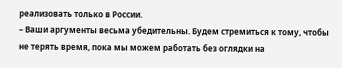реализовать только в России.
– Ваши аргументы весьма убедительны. Будем стремиться к тому, чтобы не терять время, пока мы можем работать без оглядки на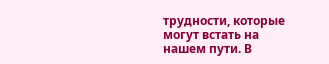трудности, которые могут встать на нашем пути. В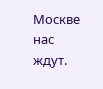Москве нас ждут.